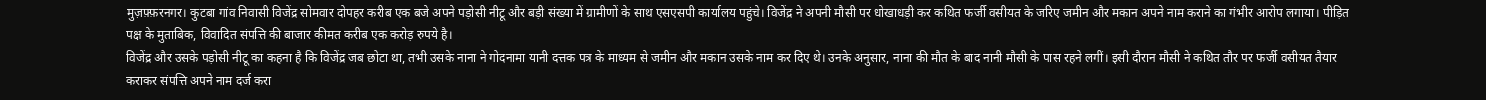मुज़फ़्फ़रनगर। कुटबा गांव निवासी विजेंद्र सोमवार दोपहर करीब एक बजे अपने पड़ोसी नीटू और बड़ी संख्या में ग्रामीणों के साथ एसएसपी कार्यालय पहुंचे। विजेंद्र ने अपनी मौसी पर धोखाधड़ी कर कथित फर्जी वसीयत के जरिए जमीन और मकान अपने नाम कराने का गंभीर आरोप लगाया। पीड़ित पक्ष के मुताबिक, विवादित संपत्ति की बाजार कीमत करीब एक करोड़ रुपये है।
विजेंद्र और उसके पड़ोसी नीटू का कहना है कि विजेंद्र जब छोटा था, तभी उसके नाना ने गोदनामा यानी दत्तक पत्र के माध्यम से जमीन और मकान उसके नाम कर दिए थे। उनके अनुसार, नाना की मौत के बाद नानी मौसी के पास रहने लगीं। इसी दौरान मौसी ने कथित तौर पर फर्जी वसीयत तैयार कराकर संपत्ति अपने नाम दर्ज करा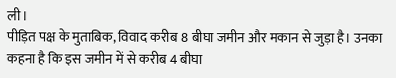ली।
पीड़ित पक्ष के मुताबिक, विवाद करीब 8 बीघा जमीन और मकान से जुड़ा है। उनका कहना है कि इस जमीन में से करीब 4 बीघा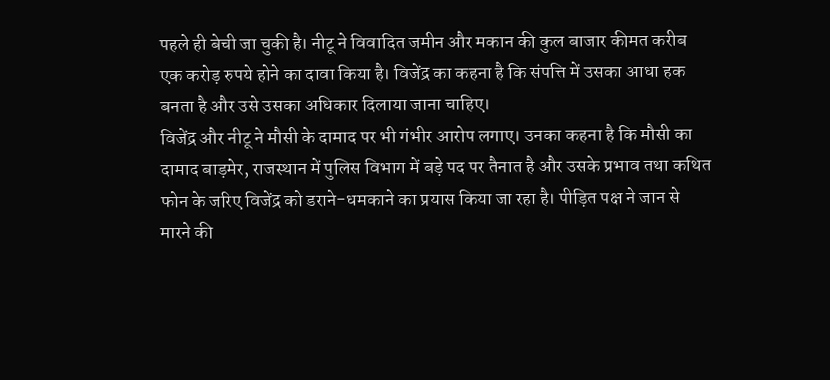पहले ही बेची जा चुकी है। नीटू ने विवादित जमीन और मकान की कुल बाजार कीमत करीब एक करोड़ रुपये होने का दावा किया है। विजेंद्र का कहना है कि संपत्ति में उसका आधा हक बनता है और उसे उसका अधिकार दिलाया जाना चाहिए।
विजेंद्र और नीटू ने मौसी के दामाद पर भी गंभीर आरोप लगाए। उनका कहना है कि मौसी का दामाद बाड़मेर, राजस्थान में पुलिस विभाग में बड़े पद पर तैनात है और उसके प्रभाव तथा कथित फोन के जरिए विजेंद्र को डराने-धमकाने का प्रयास किया जा रहा है। पीड़ित पक्ष ने जान से मारने की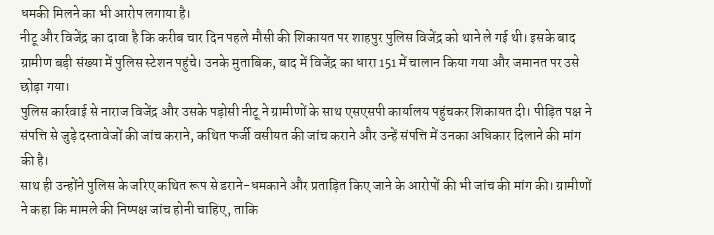धमकी मिलने का भी आरोप लगाया है।
नीटू और विजेंद्र का दावा है कि करीब चार दिन पहले मौसी की शिकायत पर शाहपुर पुलिस विजेंद्र को थाने ले गई थी। इसके बाद ग्रामीण बड़ी संख्या में पुलिस स्टेशन पहुंचे। उनके मुताबिक, बाद में विजेंद्र का धारा 151 में चालान किया गया और जमानत पर उसे छोड़ा गया।
पुलिस कार्रवाई से नाराज विजेंद्र और उसके पड़ोसी नीटू ने ग्रामीणों के साथ एसएसपी कार्यालय पहुंचकर शिकायत दी। पीड़ित पक्ष ने संपत्ति से जुड़े दस्तावेजों की जांच कराने, कथित फर्जी वसीयत की जांच कराने और उन्हें संपत्ति में उनका अधिकार दिलाने की मांग की है।
साथ ही उन्होंने पुलिस के जरिए कथित रूप से डराने-धमकाने और प्रताड़ित किए जाने के आरोपों की भी जांच की मांग की। ग्रामीणों ने कहा कि मामले की निष्पक्ष जांच होनी चाहिए, ताकि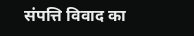संपत्ति विवाद का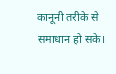कानूनी तरीके से समाधान हो सके।